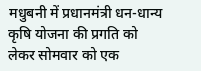मधुबनी में प्रधानमंत्री धन-धान्य कृषि योजना की प्रगति को लेकर सोमवार को एक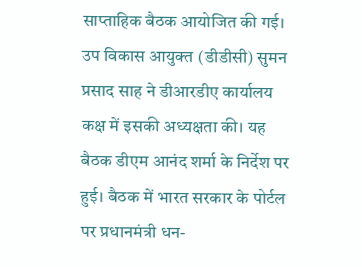साप्ताहिक बैठक आयोजित की गई। उप विकास आयुक्त (डीडीसी) सुमन प्रसाद साह ने डीआरडीए कार्यालय कक्ष में इसकी अध्यक्षता की। यह बैठक डीएम आनंद शर्मा के निर्देश पर हुई। बैठक में भारत सरकार के पोर्टल पर प्रधानमंत्री धन-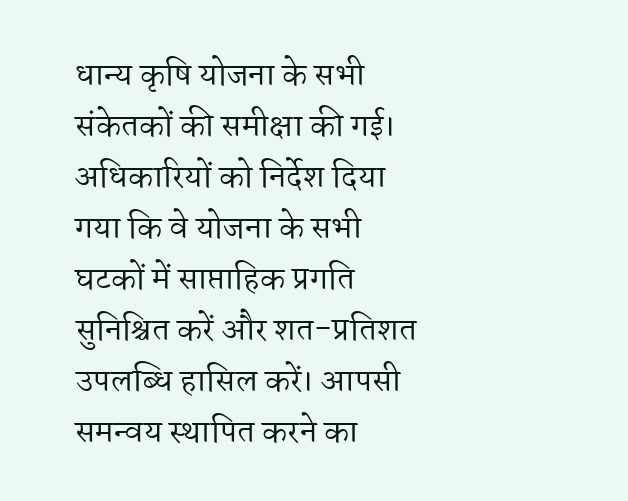धान्य कृषि योजना के सभी संकेतकों की समीक्षा की गई। अधिकारियों को निर्देश दिया गया कि वे योजना के सभी घटकों में साप्ताहिक प्रगति सुनिश्चित करें और शत-प्रतिशत उपलब्धि हासिल करें। आपसी समन्वय स्थापित करने का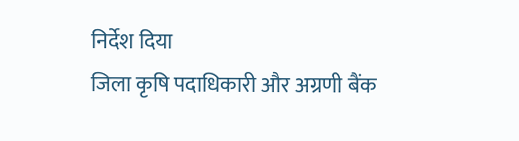निर्देश दिया
जिला कृषि पदाधिकारी और अग्रणी बैंक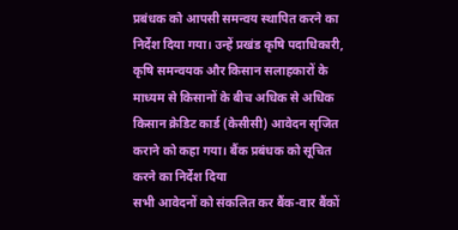प्रबंधक को आपसी समन्वय स्थापित करने का निर्देश दिया गया। उन्हें प्रखंड कृषि पदाधिकारी, कृषि समन्वयक और किसान सलाहकारों के माध्यम से किसानों के बीच अधिक से अधिक किसान क्रेडिट कार्ड (केसीसी) आवेदन सृजित कराने को कहा गया। बैंक प्रबंधक को सूचित करने का निर्देश दिया
सभी आवेदनों को संकलित कर बैंक-वार बैंकों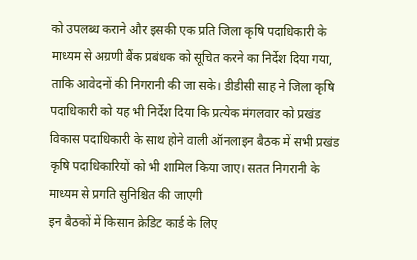को उपलब्ध कराने और इसकी एक प्रति जिला कृषि पदाधिकारी के माध्यम से अग्रणी बैंक प्रबंधक को सूचित करने का निर्देश दिया गया, ताकि आवेदनों की निगरानी की जा सके। डीडीसी साह ने जिला कृषि पदाधिकारी को यह भी निर्देश दिया कि प्रत्येक मंगलवार को प्रखंड विकास पदाधिकारी के साथ होने वाली ऑनलाइन बैठक में सभी प्रखंड कृषि पदाधिकारियों को भी शामिल किया जाए। सतत निगरानी के माध्यम से प्रगति सुनिश्चित की जाएगी
इन बैठकों में किसान क्रेडिट कार्ड के लिए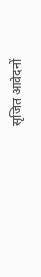सृजित आवेदनों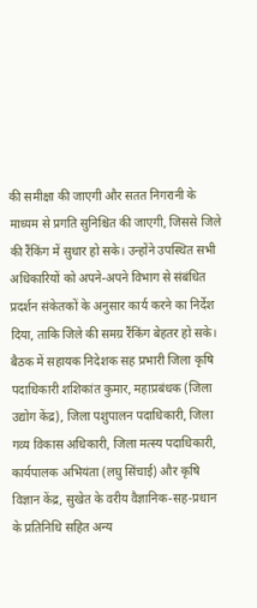की समीक्षा की जाएगी और सतत निगरानी के माध्यम से प्रगति सुनिश्चित की जाएगी, जिससे जिले की रैंकिंग में सुधार हो सके। उन्होंने उपस्थित सभी अधिकारियों को अपने-अपने विभाग से संबंधित प्रदर्शन संकेतकों के अनुसार कार्य करने का निर्देश दिया, ताकि जिले की समग्र रैंकिंग बेहतर हो सके। बैठक में सहायक निदेशक सह प्रभारी जिला कृषि पदाधिकारी शशिकांत कुमार, महाप्रबंधक (जिला उद्योग केंद्र), जिला पशुपालन पदाधिकारी, जिला गव्य विकास अधिकारी, जिला मत्स्य पदाधिकारी, कार्यपालक अभियंता (लघु सिंचाई) और कृषि विज्ञान केंद्र, सुखेत के वरीय वैज्ञानिक-सह-प्रधान के प्रतिनिधि सहित अन्य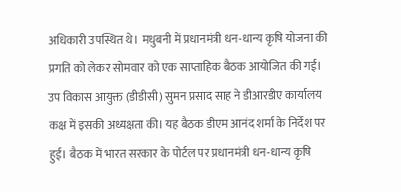अधिकारी उपस्थित थे। मधुबनी में प्रधानमंत्री धन-धान्य कृषि योजना की प्रगति को लेकर सोमवार को एक साप्ताहिक बैठक आयोजित की गई। उप विकास आयुक्त (डीडीसी) सुमन प्रसाद साह ने डीआरडीए कार्यालय कक्ष में इसकी अध्यक्षता की। यह बैठक डीएम आनंद शर्मा के निर्देश पर हुई। बैठक में भारत सरकार के पोर्टल पर प्रधानमंत्री धन-धान्य कृषि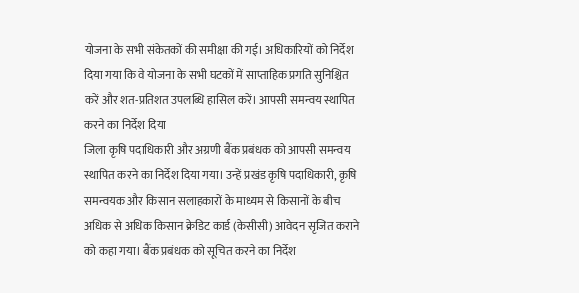योजना के सभी संकेतकों की समीक्षा की गई। अधिकारियों को निर्देश दिया गया कि वे योजना के सभी घटकों में साप्ताहिक प्रगति सुनिश्चित करें और शत-प्रतिशत उपलब्धि हासिल करें। आपसी समन्वय स्थापित करने का निर्देश दिया
जिला कृषि पदाधिकारी और अग्रणी बैंक प्रबंधक को आपसी समन्वय स्थापित करने का निर्देश दिया गया। उन्हें प्रखंड कृषि पदाधिकारी, कृषि समन्वयक और किसान सलाहकारों के माध्यम से किसानों के बीच अधिक से अधिक किसान क्रेडिट कार्ड (केसीसी) आवेदन सृजित कराने को कहा गया। बैंक प्रबंधक को सूचित करने का निर्देश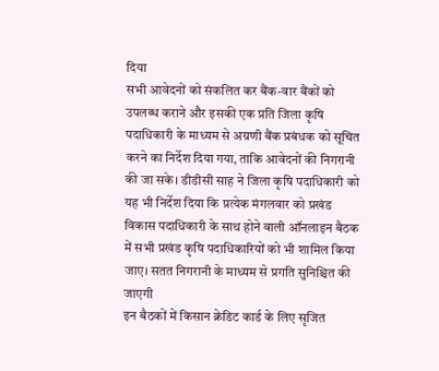दिया
सभी आवेदनों को संकलित कर बैंक-वार बैंकों को उपलब्ध कराने और इसकी एक प्रति जिला कृषि पदाधिकारी के माध्यम से अग्रणी बैंक प्रबंधक को सूचित करने का निर्देश दिया गया, ताकि आवेदनों की निगरानी की जा सके। डीडीसी साह ने जिला कृषि पदाधिकारी को यह भी निर्देश दिया कि प्रत्येक मंगलवार को प्रखंड विकास पदाधिकारी के साथ होने वाली ऑनलाइन बैठक में सभी प्रखंड कृषि पदाधिकारियों को भी शामिल किया जाए। सतत निगरानी के माध्यम से प्रगति सुनिश्चित की जाएगी
इन बैठकों में किसान क्रेडिट कार्ड के लिए सृजित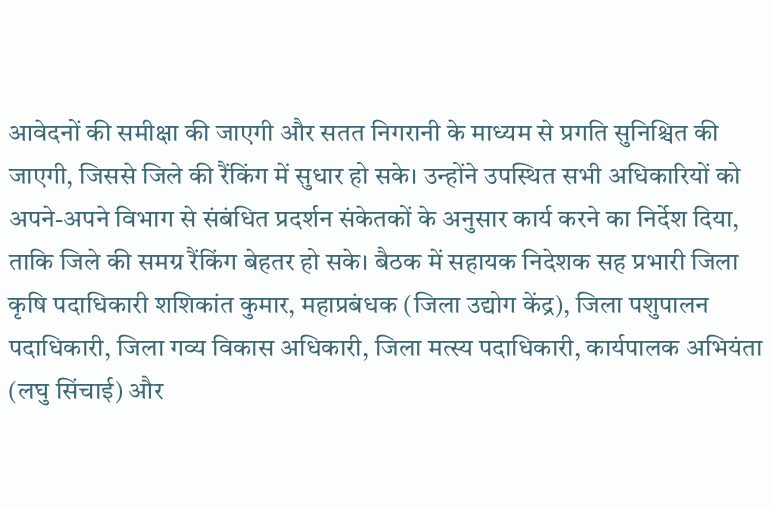आवेदनों की समीक्षा की जाएगी और सतत निगरानी के माध्यम से प्रगति सुनिश्चित की जाएगी, जिससे जिले की रैंकिंग में सुधार हो सके। उन्होंने उपस्थित सभी अधिकारियों को अपने-अपने विभाग से संबंधित प्रदर्शन संकेतकों के अनुसार कार्य करने का निर्देश दिया, ताकि जिले की समग्र रैंकिंग बेहतर हो सके। बैठक में सहायक निदेशक सह प्रभारी जिला कृषि पदाधिकारी शशिकांत कुमार, महाप्रबंधक (जिला उद्योग केंद्र), जिला पशुपालन पदाधिकारी, जिला गव्य विकास अधिकारी, जिला मत्स्य पदाधिकारी, कार्यपालक अभियंता (लघु सिंचाई) और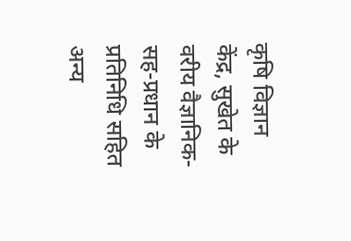कृषि विज्ञान केंद्र, सुखेत के वरीय वैज्ञानिक-सह-प्रधान के प्रतिनिधि सहित अन्य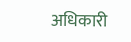अधिकारी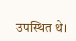उपस्थित थे।